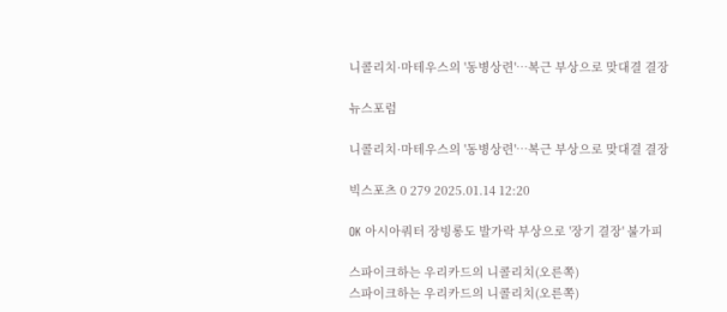니콜리치·마테우스의 '동병상련'…복근 부상으로 맞대결 결장

뉴스포럼

니콜리치·마테우스의 '동병상련'…복근 부상으로 맞대결 결장

빅스포츠 0 279 2025.01.14 12:20

OK 아시아쿼터 장빙롱도 발가락 부상으로 '장기 결장' 불가피

스파이크하는 우리카드의 니콜리치(오른쪽)
스파이크하는 우리카드의 니콜리치(오른쪽)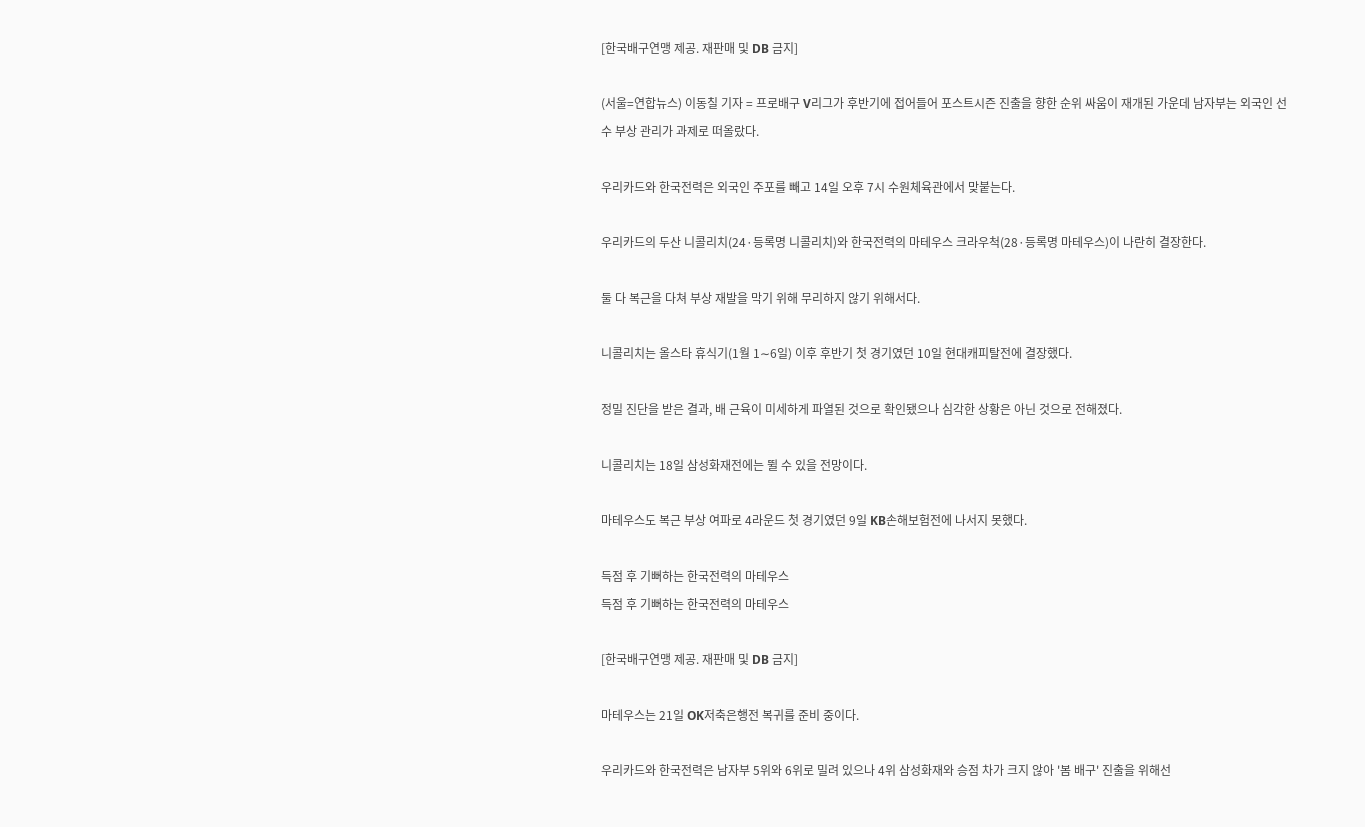[한국배구연맹 제공. 재판매 및 DB 금지]

(서울=연합뉴스) 이동칠 기자 = 프로배구 V리그가 후반기에 접어들어 포스트시즌 진출을 향한 순위 싸움이 재개된 가운데 남자부는 외국인 선수 부상 관리가 과제로 떠올랐다.

우리카드와 한국전력은 외국인 주포를 빼고 14일 오후 7시 수원체육관에서 맞붙는다.

우리카드의 두산 니콜리치(24·등록명 니콜리치)와 한국전력의 마테우스 크라우척(28·등록명 마테우스)이 나란히 결장한다.

둘 다 복근을 다쳐 부상 재발을 막기 위해 무리하지 않기 위해서다.

니콜리치는 올스타 휴식기(1월 1∼6일) 이후 후반기 첫 경기였던 10일 현대캐피탈전에 결장했다.

정밀 진단을 받은 결과, 배 근육이 미세하게 파열된 것으로 확인됐으나 심각한 상황은 아닌 것으로 전해졌다.

니콜리치는 18일 삼성화재전에는 뛸 수 있을 전망이다.

마테우스도 복근 부상 여파로 4라운드 첫 경기였던 9일 KB손해보험전에 나서지 못했다.

득점 후 기뻐하는 한국전력의 마테우스
득점 후 기뻐하는 한국전력의 마테우스

[한국배구연맹 제공. 재판매 및 DB 금지]

마테우스는 21일 OK저축은행전 복귀를 준비 중이다.

우리카드와 한국전력은 남자부 5위와 6위로 밀려 있으나 4위 삼성화재와 승점 차가 크지 않아 '봄 배구' 진출을 위해선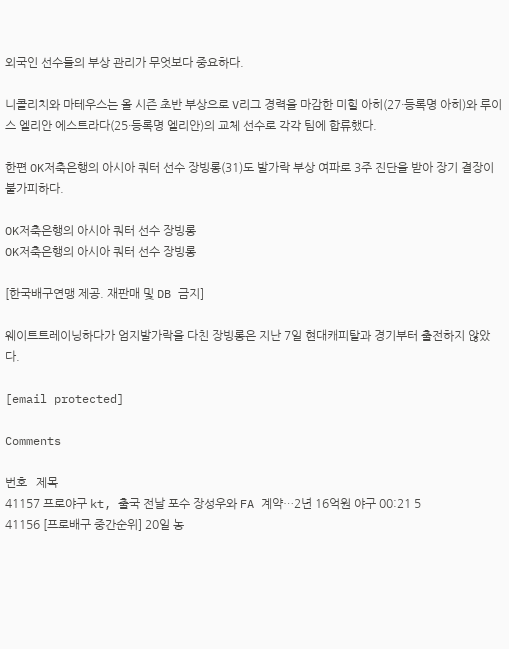외국인 선수들의 부상 관리가 무엇보다 중요하다.

니콜리치와 마테우스는 올 시즌 초반 부상으로 V리그 경력을 마감한 미힐 아히(27·등록명 아히)와 루이스 엘리안 에스트라다(25·등록명 엘리안)의 교체 선수로 각각 팀에 합류했다.

한편 OK저축은행의 아시아 쿼터 선수 장빙롱(31)도 발가락 부상 여파로 3주 진단을 받아 장기 결장이 불가피하다.

OK저축은행의 아시아 쿼터 선수 장빙롱
OK저축은행의 아시아 쿼터 선수 장빙롱

[한국배구연맹 제공. 재판매 및 DB 금지]

웨이트트레이닝하다가 엄지발가락을 다친 장빙롱은 지난 7일 현대캐피탈과 경기부터 출전하지 않았다.

[email protected]

Comments

번호   제목
41157 프로야구 kt, 출국 전날 포수 장성우와 FA 계약…2년 16억원 야구 00:21 5
41156 [프로배구 중간순위] 20일 농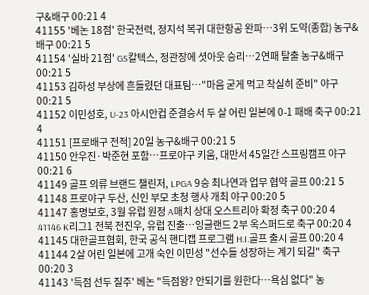구&배구 00:21 4
41155 '베논 18점' 한국전력, 정지석 복귀 대한항공 완파…3위 도약(종합) 농구&배구 00:21 5
41154 '실바 21점' GS칼텍스, 정관장에 셧아웃 승리…2연패 탈출 농구&배구 00:21 5
41153 김하성 부상에 흔들렸던 대표팀…"마음 굳게 먹고 착실히 준비" 야구 00:21 5
41152 이민성호, U-23 아시안컵 준결승서 두 살 어린 일본에 0-1 패배 축구 00:21 4
41151 [프로배구 전적] 20일 농구&배구 00:21 5
41150 안우진·박준현 포함…프로야구 키움, 대만서 45일간 스프링캠프 야구 00:21 6
41149 골프 의류 브랜드 챌린저, LPGA 9승 최나연과 업무 협약 골프 00:21 5
41148 프로야구 두산, 신인 부모 초청 행사 개최 야구 00:20 5
41147 홍명보호, 3월 유럽 원정 A매치 상대 오스트리아 확정 축구 00:20 4
41146 K리그1 전북 전진우, 유럽 진출…잉글랜드 2부 옥스퍼드로 축구 00:20 4
41145 대한골프협회, 한국 공식 핸디캡 프로그램 H.I.골프 출시 골프 00:20 4
41144 2살 어린 일본에 고개 숙인 이민성 "선수들 성장하는 계기 되길" 축구 00:20 3
41143 '득점 선두 질주' 베논 "득점왕? 안되기를 원한다…욕심 없다" 농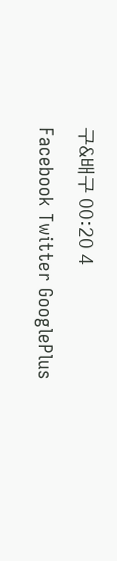구&배구 00:20 4
Facebook Twitter GooglePlus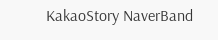KakaoStory NaverBand